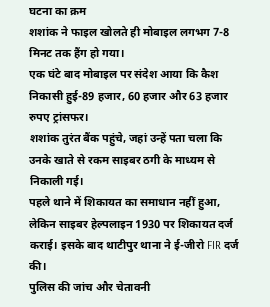घटना का क्रम
शशांक ने फाइल खोलते ही मोबाइल लगभग 7-8 मिनट तक हैंग हो गया।
एक घंटे बाद मोबाइल पर संदेश आया कि कैश निकासी हुई-89 हजार, 60 हजार और 63 हजार रुपए ट्रांसफर।
शशांक तुरंत बैंक पहुंचे, जहां उन्हें पता चला कि उनके खाते से रकम साइबर ठगी के माध्यम से निकाली गई।
पहले थाने में शिकायत का समाधान नहीं हुआ, लेकिन साइबर हेल्पलाइन 1930 पर शिकायत दर्ज कराई। इसके बाद थाटीपुर थाना ने ई-जीरो FIR दर्ज की।
पुलिस की जांच और चेतावनी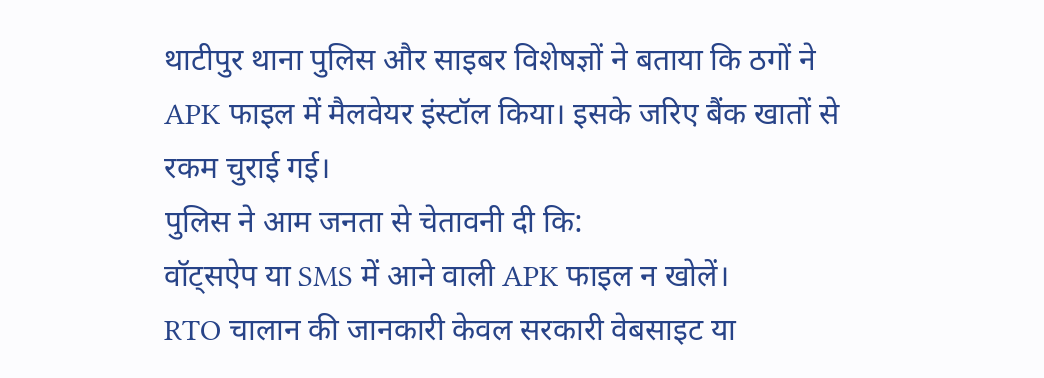थाटीपुर थाना पुलिस और साइबर विशेषज्ञों ने बताया कि ठगों ने APK फाइल में मैलवेयर इंस्टॉल किया। इसके जरिए बैंक खातों से रकम चुराई गई।
पुलिस ने आम जनता से चेतावनी दी कि:
वॉट्सऐप या SMS में आने वाली APK फाइल न खोलें।
RTO चालान की जानकारी केवल सरकारी वेबसाइट या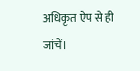अधिकृत ऐप से ही जांचें।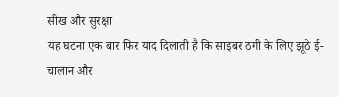सीख और सुरक्षा
यह घटना एक बार फिर याद दिलाती है कि साइबर ठगी के लिए झूठे ई-चालान और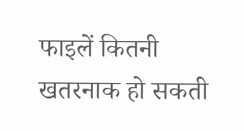फाइलें कितनी खतरनाक हो सकती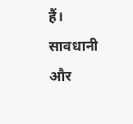हैं। सावधानी और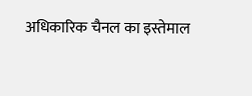अधिकारिक चैनल का इस्तेमाल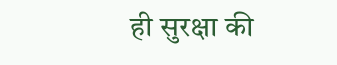ही सुरक्षा की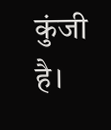कुंजी है।